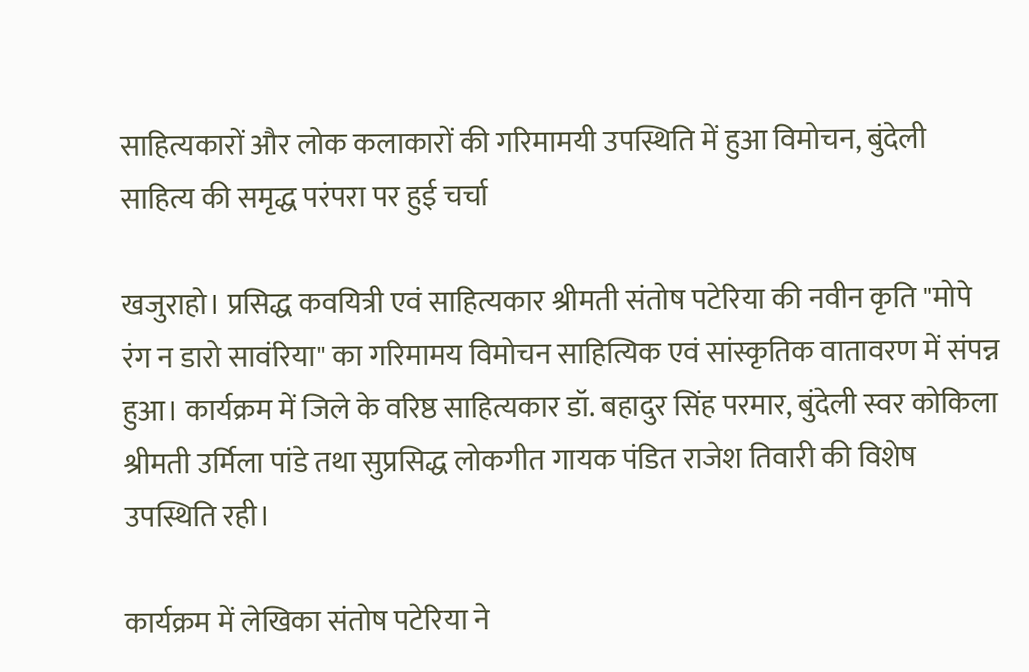साहित्यकारों और लोक कलाकारों की गरिमामयी उपस्थिति में हुआ विमोचन, बुंदेली साहित्य की समृद्ध परंपरा पर हुई चर्चा

खजुराहो। प्रसिद्ध कवयित्री एवं साहित्यकार श्रीमती संतोष पटेरिया की नवीन कृति "मोपे रंग न डारो सावंरिया" का गरिमामय विमोचन साहित्यिक एवं सांस्कृतिक वातावरण में संपन्न हुआ। कार्यक्रम में जिले के वरिष्ठ साहित्यकार डॉ. बहादुर सिंह परमार, बुंदेली स्वर कोकिला श्रीमती उर्मिला पांडे तथा सुप्रसिद्ध लोकगीत गायक पंडित राजेश तिवारी की विशेष उपस्थिति रही।

कार्यक्रम में लेखिका संतोष पटेरिया ने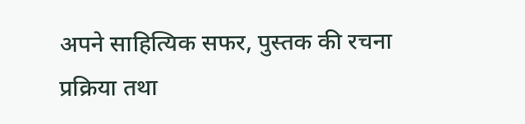अपने साहित्यिक सफर, पुस्तक की रचना प्रक्रिया तथा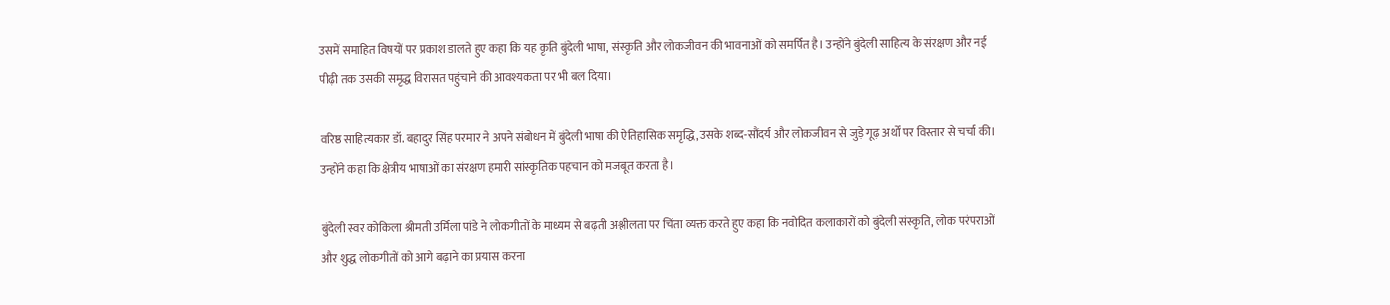उसमें समाहित विषयों पर प्रकाश डालते हुए कहा कि यह कृति बुंदेली भाषा, संस्कृति और लोकजीवन की भावनाओं को समर्पित है। उन्होंने बुंदेली साहित्य के संरक्षण और नई पीढ़ी तक उसकी समृद्ध विरासत पहुंचाने की आवश्यकता पर भी बल दिया।

वरिष्ठ साहित्यकार डॉ. बहादुर सिंह परमार ने अपने संबोधन में बुंदेली भाषा की ऐतिहासिक समृद्धि, उसके शब्द-सौंदर्य और लोकजीवन से जुड़े गूढ़ अर्थों पर विस्तार से चर्चा की। उन्होंने कहा कि क्षेत्रीय भाषाओं का संरक्षण हमारी सांस्कृतिक पहचान को मजबूत करता है।

बुंदेली स्वर कोकिला श्रीमती उर्मिला पांडे ने लोकगीतों के माध्यम से बढ़ती अश्लीलता पर चिंता व्यक्त करते हुए कहा कि नवोदित कलाकारों को बुंदेली संस्कृति, लोक परंपराओं और शुद्ध लोकगीतों को आगे बढ़ाने का प्रयास करना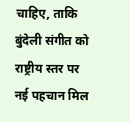चाहिए, ताकि बुंदेली संगीत को राष्ट्रीय स्तर पर नई पहचान मिल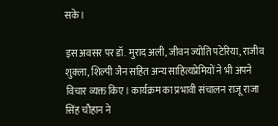सके।

इस अवसर पर डॉ. मुराद अली, जीवन ज्योति पटेरिया, राजीव शुक्ला, शिल्पी जैन सहित अन्य साहित्यप्रेमियों ने भी अपने विचार व्यक्त किए। कार्यक्रम का प्रभावी संचालन राजू राजा सिंह चौहान ने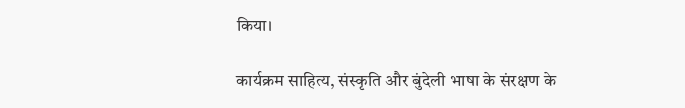किया।

कार्यक्रम साहित्य, संस्कृति और बुंदेली भाषा के संरक्षण के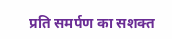प्रति समर्पण का सशक्त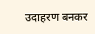उदाहरण बनकर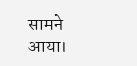सामने आया।